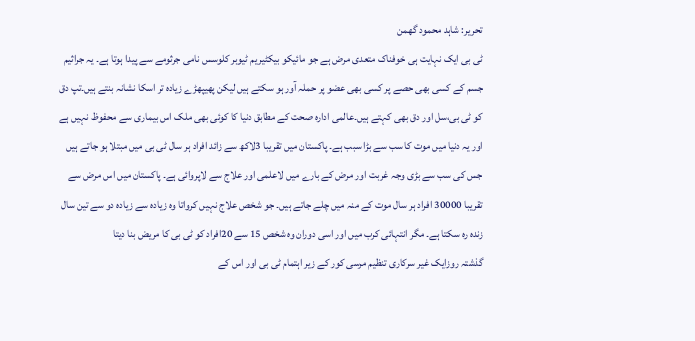تحریر: شاہد محمود گھمن
ٹی بی ایک نہایت ہی خوفناک متعدی مرض ہے جو مائیکو بیکٹیریم ٹیوبر کلوسس نامی جرثومے سے پیدا ہوتا ہے۔ یہ جراثیم جسم کے کسی بھی حصے پر کسی بھی عضو پر حملہ آور ہو سکتے ہیں لیکن پھیپھڑے زیادہ تر اسکا نشانہ بنتے ہیں۔تپ دق کو ٹی بی،سل اور دق بھی کہتے ہیں۔عالمی ادارہ صحت کے مطابق دنیا کا کوئی بھی ملک اس بیماری سے محفوظ نہیں ہے اور یہ دنیا میں موت کا سب سے بڑا سبب ہے۔ پاکستان میں تقریبا 3لاکھ سے زائد افراد ہر سال ٹی بی میں مبتلا ہو جاتے ہیں جس کی سب سے بڑی وجہ غربت اور مرض کے بارے میں لاعلمی اور علاج سے لاپروائی ہے۔ پاکستان میں اس مرض سے تقریبا 30000 افراد ہر سال موت کے منہ میں چلے جاتے ہیں۔ جو شخص علاج نہیں کرواتا وہ زیادہ سے زیادہ دو سے تین سال زندہ رہ سکتا ہے۔ مگر انتہائی کرب میں اور اسی دوران وہ شخص 15 سے 20افراد کو ٹی بی کا مریض بنا دیتا
گذشتہ روزایک غیر سرکاری تنظیم مرسی کور کے زیر اہتمام ٹی بی اور اس کے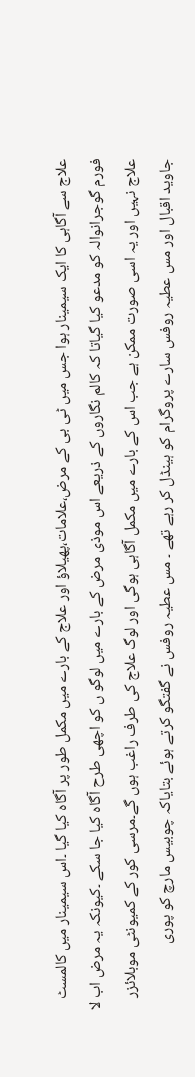علاج سے آگاہی کا ایک سیمینار ہوا جس میں ٹی بی کے مرض،علامات،پھیلاؤ اور علاج کے بارے میں مکمل طور پر آگاہ کیا گیا ۔اس سیمینار میں کالمسٹ فورم گوجرانوالہ کو مدعو کیا گیاتا کہ کالم نگاروں کے ذریعے اس موذی مرض کے بارے میں لوگو ں کو اچھی طرح آگاہ کیا جا سکے ۔کیونکہ یہ مرض اب لا علاج نہیں اور یہ اسی صورت ممکن ہے جب اس کے بارے میں مکمل آگاہی ہوگی اور لوگ علاج کی طرف راغب ہوں گے۔مرسی کور کے کمیونٹی موبلائزر جاوید اقبال اور مس عطیہ روفس سارے پروگرام کو ہینڈل کر رہے تھے ۔ مس عطیہ روفس نے گفتگو کرتے ہوئے بتایاکہ چوبیس مارچ کو پوری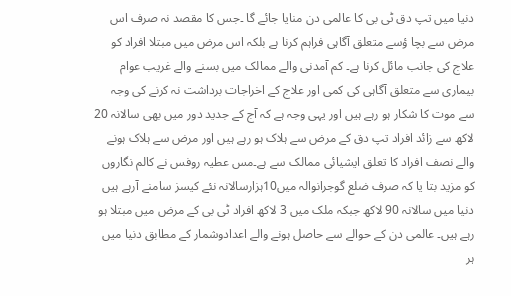دنیا میں تپ دق ٹی بی کا عالمی دن منایا جائے گا ۔جس کا مقصد نہ صرف اس مرض سے بچا ؤسے متعلق آگاہی فراہم کرنا ہے بلکہ اس مرض میں مبتلا افراد کو علاج کی جانب مائل کرنا ہے۔ کم آمدنی والے ممالک میں بسنے والے غریب عوام بیماری سے متعلق آگاہی کی کمی اور علاج کے اخراجات برداشت نہ کرنے کی وجہ سے موت کا شکار ہو رہے ہیں اور یہی وجہ ہے کہ آج کے جدید دور میں بھی سالانہ 20 لاکھ سے زائد افراد تپ دق کے مرض سے ہلاک ہو رہے ہیں اور مرض سے ہلاک ہونے والے نصف افراد کا تعلق ایشیائی ممالک سے ہے۔مس عطیہ روفس نے کالم نگاروں کو مزید بتا یا کہ صرف ضلع گوجرانوالہ میں10ہزارسالانہ نئے کیسز سامنے آرہے ہیں دنیا میں سالانہ 90 لاکھ جبکہ ملک میں 3 لاکھ افراد ٹی بی کے مرض میں مبتلا ہو رہے ہیں۔ عالمی دن کے حوالے سے حاصل ہونے والے اعدادوشمار کے مطابق دنیا میں ہر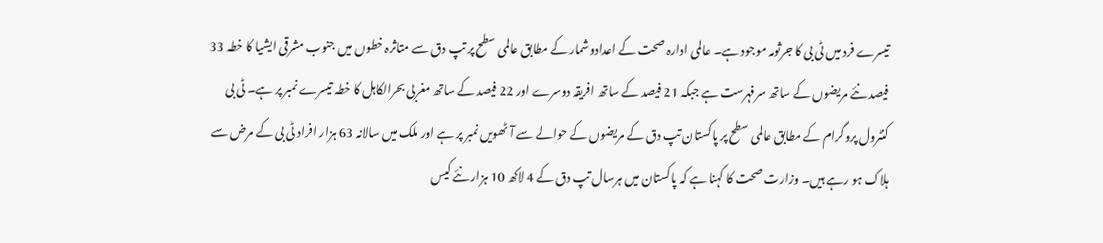تیسرے فرد میں ٹی بی کا جرثومہ موجود ہے۔ عالمی ادارہ صحت کے اعدادوشمار کے مطابق عالمی سطح پر تپ دق سے متاثرہ خطوں میں جنوب مشرقی ایشیا کا خطہ 33 فیصد نئے مریضوں کے ساتھ سرفہرست ہے جبکہ 21 فیصد کے ساتھ افریقہ دوسرے اور 22 فیصد کے ساتھ مغربی بحرالکاہل کا خطہ تیسرے نمبر پر ہے۔ ٹی بی کنٹرول پروگرام کے مطابق عالمی سطح پر پاکستان تپ دق کے مریضوں کے حوالے سے آٹھویں نمبر پر ہے اور ملک میں سالانہ 63 ہزار افراد ٹی بی کے مرض سے ہلاک ہو رہے ہیں۔ وزارت صحت کا کہنا ہے کہ پاکستان میں ہرسال تپ دق کے 4 لاکھ 10 ہزار نئے کیس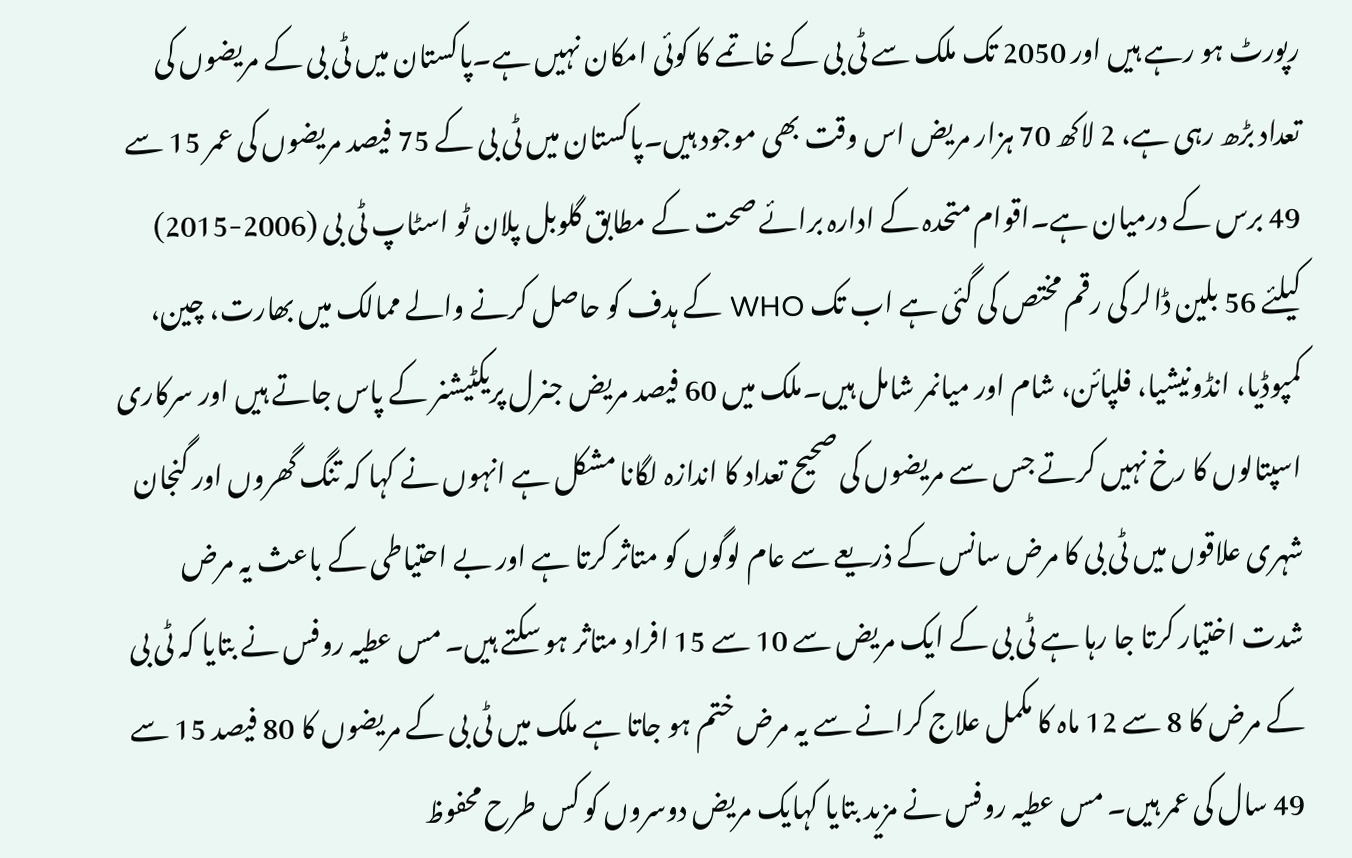رپورٹ ہو رہے ہیں اور 2050 تک ملک سے ٹی بی کے خاتمے کا کوئی امکان نہیں ہے۔پاکستان میں ٹی بی کے مریضوں کی تعداد بڑھ رہی ہے، 2 لاکھ 70 ہزار مریض اس وقت بھی موجود ہیں۔پاکستان میں ٹی بی کے 75 فیصد مریضوں کی عمر 15 سے 49 برس کے درمیان ہے۔اقوام متحدہ کے ادارہ برائے صحت کے مطابق گلوبل پلان ٹو اسٹاپ ٹی بی (2006-2015) کیلئے 56 بلین ڈالر کی رقم مختص کی گئی ہے اب تک WHO کے ہدف کو حاصل کرنے والے ممالک میں بھارت، چین، کمپوڈیا، انڈونیشیا، فلپائن، شام اور میانمر شامل ہیں۔ملک میں 60 فیصد مریض جنرل پریکٹیشنر کے پاس جاتے ہیں اور سرکاری اسپتالوں کا رخ نہیں کرتے جس سے مریضوں کی صحیح تعداد کا اندازہ لگانا مشکل ہے انہوں نے کہا کہ تنگ گھروں اور گنجان شہری علاقوں میں ٹی بی کا مرض سانس کے ذریعے سے عام لوگوں کو متاثر کرتا ہے اور بے احتیاطی کے باعث یہ مرض شدت اختیار کرتا جا رہا ہے ٹی بی کے ایک مریض سے 10 سے 15 افراد متاثر ہو سکتے ہیں۔ مس عطیہ روفس نے بتایا کہ ٹی بی کے مرض کا 8 سے 12 ماہ کا مکمل علاج کرانے سے یہ مرض ختم ہو جاتا ہے ملک میں ٹی بی کے مریضوں کا 80 فیصد 15 سے 49 سال کی عمر ہیں۔ مس عطیہ روفس نے مزید بتایا کہایک مریض دوسروں کو کس طرح محفوظ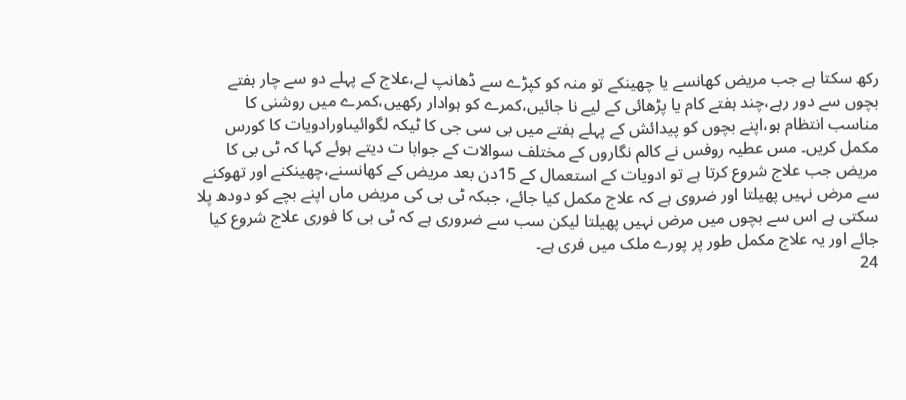رکھ سکتا ہے جب مریض کھانسے یا چھینکے تو منہ کو کپڑے سے ڈھانپ لے،علاج کے پہلے دو سے چار ہفتے بچوں سے دور رہے،چند ہفتے کام یا پڑھائی کے لیے نا جائیں،کمرے کو ہوادار رکھیں،کمرے میں روشنی کا مناسب انتظام ہو،اپنے بچوں کو پیدائش کے پہلے ہفتے میں بی سی جی کا ٹیکہ لگوائیںاورادویات کا کورس مکمل کریں۔ مس عطیہ روفس نے کالم نگاروں کے مختلف سوالات کے جوابا ت دیتے ہوئے کہا کہ ٹی بی کا مریض جب علاج شروع کرتا ہے تو ادویات کے استعمال کے 15دن بعد مریض کے کھانسنے،چھینکنے اور تھوکنے سے مرض نہیں پھیلتا اور ضروی ہے کہ علاج مکمل کیا جائے، جبکہ ٹی بی کی مریض ماں اپنے بچے کو دودھ پلا سکتی ہے اس سے بچوں میں مرض نہیں پھیلتا لیکن سب سے ضروری ہے کہ ٹی بی کا فوری علاج شروع کیا جائے اور یہ علاج مکمل طور پر پورے ملک میں فری ہے۔
24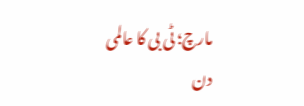مارچ؛ ٹی بی کا عالمی دن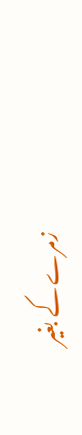زمرے کے بغیر